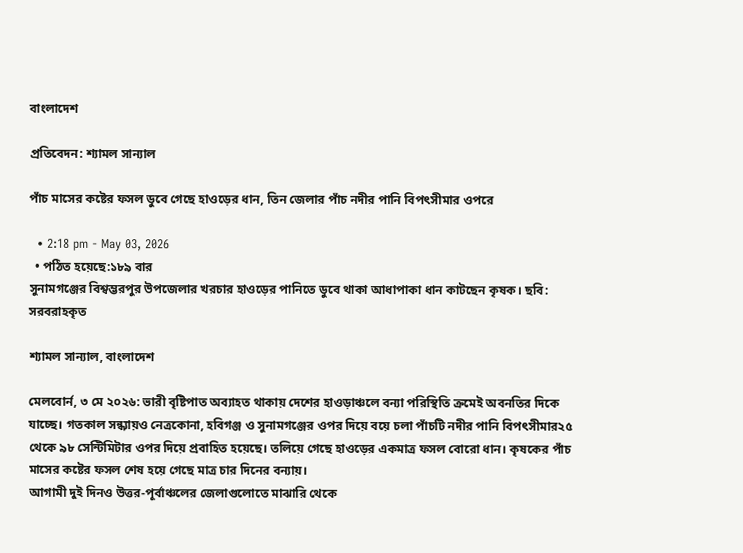বাংলাদেশ

প্রতিবেদন: শ্যামল সান্যাল

পাঁচ মাসের কষ্টের ফসল ডুবে গেছে হাওড়ের ধান, তিন জেলার পাঁচ নদীর পানি বিপৎসীমার ওপরে

  • 2:18 pm - May 03, 2026
  • পঠিত হয়েছে:১৮৯ বার
সুনামগঞ্জের বিশ্বম্ভরপুর উপজেলার খরচার হাওড়ের পানিতে ডুবে থাকা আধাপাকা ধান কাটছেন কৃষক। ছবি: সরবরাহকৃত

শ্যামল সান্যাল, বাংলাদেশ

মেলবোর্ন, ৩ মে ২০২৬: ভারী বৃষ্টিপাত অব্যাহত থাকায় দেশের হাওড়াঞ্চলে বন্যা পরিস্থিতি ক্রমেই অবনতির দিকে যাচ্ছে। গতকাল সন্ধ্যায়ও নেত্রকোনা, হবিগঞ্জ ও সুনামগঞ্জের ওপর দিয়ে বয়ে চলা পাঁচটি নদীর পানি বিপৎসীমার২৫ থেকে ৯৮ সেন্টিমিটার ওপর দিয়ে প্রবাহিত হয়েছে। তলিয়ে গেছে হাওড়ের একমাত্র ফসল বোরো ধান। কৃষকের পাঁচ মাসের কষ্টের ফসল শেষ হয়ে গেছে মাত্র চার দিনের বন্যায়।
আগামী দুই দিনও উত্তর-পূর্বাঞ্চলের জেলাগুলোতে মাঝারি থেকে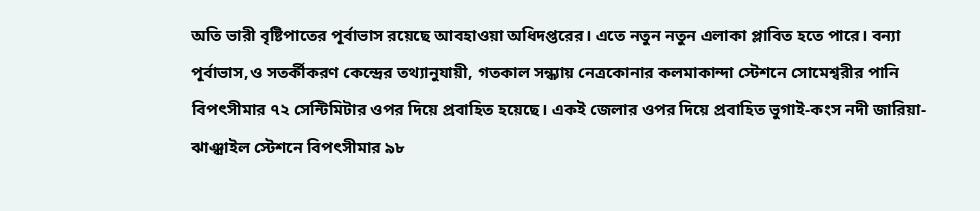অতি ভারী বৃষ্টিপাতের পূর্বাভাস রয়েছে আবহাওয়া অধিদপ্তরের। এতে নতুন নতুন এলাকা প্লাবিত হতে পারে। বন্যা পূর্বাভাস,ও সতর্কীকরণ কেন্দ্রের তথ্যানুযায়ী, গতকাল সন্ধ্যায় নেত্রকোনার কলমাকান্দা স্টেশনে সোমেশ্বরীর পানি বিপৎসীমার ৭২ সেন্টিমিটার ওপর দিয়ে প্রবাহিত হয়েছে। একই জেলার ওপর দিয়ে প্রবাহিত ভুগাই-কংস নদী জারিয়া-ঝাঞ্ঝাইল স্টেশনে বিপৎসীমার ৯৮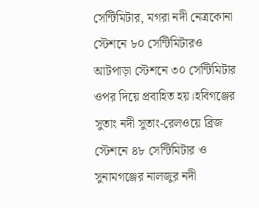সেন্টিমিটার, মগরা নদী নেত্রকোনা স্টেশনে ৮০ সেন্টিমিটারও আটপাড়া স্টেশনে ৩০ সেন্টিমিটার ওপর দিয়ে প্রবাহিত হয়।হবিগঞ্জের সুতাং নদী সুতাং-রেলওয়ে ব্রিজ স্টেশনে ৪৮ সেন্টিমিটার ও সুনামগঞ্জের নালজুর নদী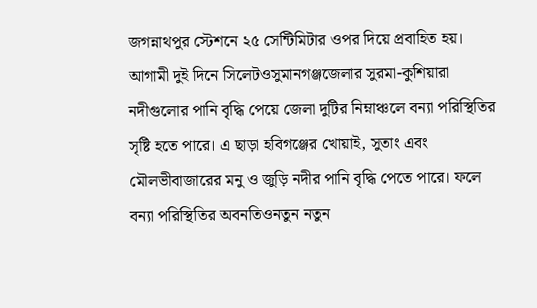জগন্নাথপুর স্টেশনে ২৫ সেন্টিমিটার ওপর দিয়ে প্রবাহিত হয়। আগামী দুই দিনে সিলেটওসুমানগঞ্জজেলার সুরমা-কুশিয়ারা নদীগুলোর পানি বৃদ্ধি পেয়ে জেলা দুটির নিম্নাঞ্চলে বন্যা পরিস্থিতির সৃষ্টি হতে পারে। এ ছাড়া হবিগঞ্জের খোয়াই, সুতাং এবং মৌলভীবাজারের মনু ও জুড়ি নদীর পানি বৃদ্ধি পেতে পারে। ফলে বন্যা পরিস্থিতির অবনতিওনতুন নতুন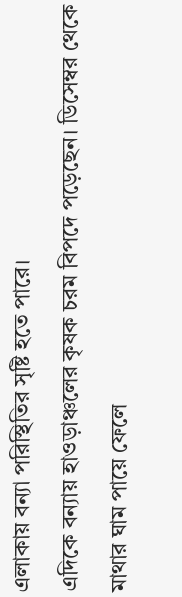এলাকায় বন্যা পরিস্থিতির সৃষ্টি হতে পারে।
এদিকে বন্যায় হাওড়াঞ্চলের কৃষক চরম বিপদে পড়েছেন। ডিসেম্বর থেকে মাথার ঘাম পায়ে ফেলে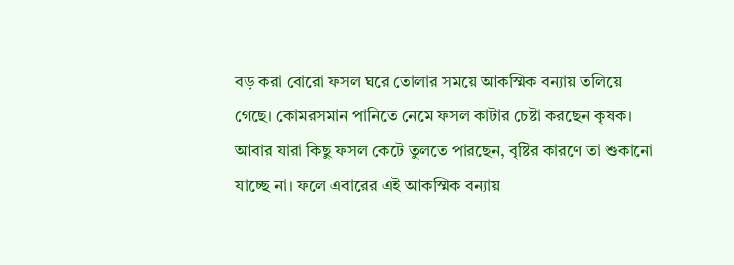বড় করা বোরো ফসল ঘরে তোলার সময়ে আকস্মিক বন্যায় তলিয়ে গেছে। কোমরসমান পানিতে নেমে ফসল কাটার চেষ্টা করছেন কৃষক। আবার যারা কিছু ফসল কেটে তুলতে পারছেন, বৃষ্টির কারণে তা শুকানো যাচ্ছে না। ফলে এবারের এই আকস্মিক বন্যায়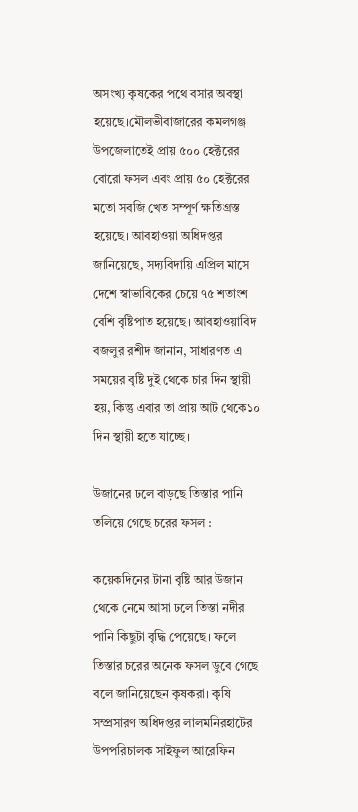অসংখ্য কৃষকের পথে বসার অবস্থা হয়েছে।মৌলভীবাজারের কমলগঞ্জ উপজেলাতেই প্রায় ৫০০ হেক্টরের বোরো ফসল এবং প্রায় ৫০ হেক্টরের মতো সবজি খেত সম্পূর্ণ ক্ষতিগ্রস্ত হয়েছে। আবহাওয়া অধিদপ্তর জানিয়েছে, সদ্যবিদায়ি এপ্রিল মাসে দেশে স্বাভাবিকের চেয়ে ৭৫ শতাংশ বেশি বৃষ্টিপাত হয়েছে। আবহাওয়াবিদ বজলুর রশীদ জানান, সাধারণত এ সময়ের বৃষ্টি দুই থেকে চার দিন স্থায়ী হয়, কিন্তু এবার তা প্রায় আট থেকে১০ দিন স্থায়ী হতে যাচ্ছে।

উজানের ঢলে বাড়ছে তিস্তার পানি তলিয়ে গেছে চরের ফসল :

কয়েকদিনের টানা বৃষ্টি আর উজান থেকে নেমে আসা ঢলে তিস্তা নদীর পানি কিছুটা বৃদ্ধি পেয়েছে। ফলে তিস্তার চরের অনেক ফসল ডুবে গেছে বলে জানিয়েছেন কৃষকরা। কৃষি সম্প্রসারণ অধিদপ্তর লালমনিরহাটের উপপরিচালক সাইফুল আরেফিন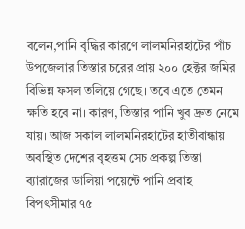বলেন,পানি বৃদ্ধির কারণে লালমনিরহাটের পাঁচ উপজেলার তিস্তার চরের প্রায় ২০০ হেক্টর জমির বিভিন্ন ফসল তলিয়ে গেছে। তবে এতে তেমন ক্ষতি হবে না। কারণ, তিস্তার পানি খুব দ্রুত নেমে যায়। আজ সকাল লালমনিরহাটের হাতীবান্ধায় অবস্থিত দেশের বৃহত্তম সেচ প্রকল্প তিস্তা ব্যারাজের ডালিয়া পয়েন্টে পানি প্রবাহ বিপৎসীমার ৭৫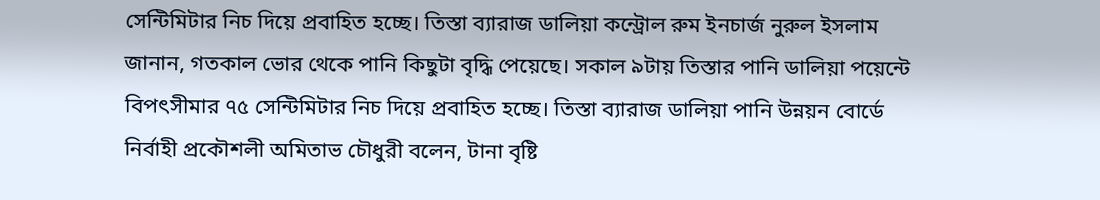সেন্টিমিটার নিচ দিয়ে প্রবাহিত হচ্ছে। তিস্তা ব্যারাজ ডালিয়া কন্ট্রোল রুম ইনচার্জ নুরুল ইসলাম জানান, গতকাল ভোর থেকে পানি কিছুটা বৃদ্ধি পেয়েছে। সকাল ৯টায় তিস্তার পানি ডালিয়া পয়েন্টে বিপৎসীমার ৭৫ সেন্টিমিটার নিচ দিয়ে প্রবাহিত হচ্ছে। তিস্তা ব্যারাজ ডালিয়া পানি উন্নয়ন বোর্ডে নির্বাহী প্রকৌশলী অমিতাভ চৌধুরী বলেন, টানা বৃষ্টি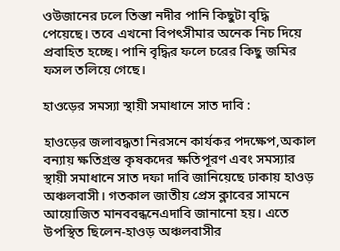ওউজানের ঢলে তিস্তা নদীর পানি কিছুটা বৃদ্ধি পেয়েছে। তবে এখনো বিপৎসীমার অনেক নিচ দিয়ে প্রবাহিত হচ্ছে। পানি বৃদ্ধির ফলে চরের কিছু জমির ফসল তলিয়ে গেছে।

হাওড়ের সমস্যা স্থায়ী সমাধানে সাত দাবি :

হাওড়ের জলাবদ্ধতা নিরসনে কার্যকর পদক্ষেপ,অকাল বন্যায় ক্ষতিগ্রস্ত কৃষকদের ক্ষতিপূরণ এবং সমস্যার স্থায়ী সমাধানে সাত দফা দাবি জানিয়েছে ঢাকায় হাওড় অঞ্চলবাসী। গতকাল জাতীয় প্রেস ক্লাবের সামনে আয়োজিত মানববন্ধনেএদাবি জানানো হয়। এতে উপস্থিত ছিলেন-হাওড় অঞ্চলবাসীর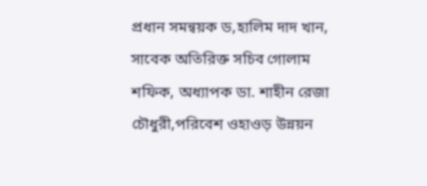প্রধান সমন্বয়ক ড,হালিম দাদ খান, সাবেক অতিরিক্ত সচিব গোলাম শফিক, অধ্যাপক ডা. শাহীন রেজা চৌধুরী,পরিবেশ ওহাওড় উন্নয়ন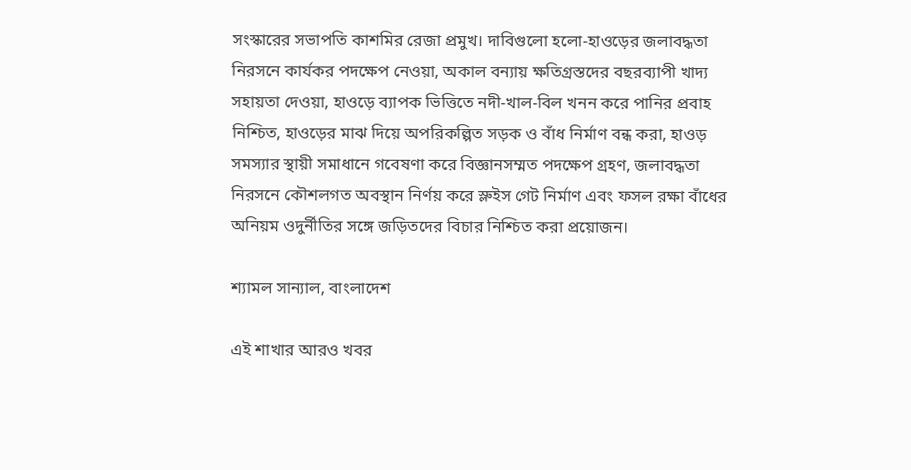সংস্কারের সভাপতি কাশমির রেজা প্রমুখ। দাবিগুলো হলো-হাওড়ের জলাবদ্ধতা নিরসনে কার্যকর পদক্ষেপ নেওয়া, অকাল বন্যায় ক্ষতিগ্রস্তদের বছরব্যাপী খাদ্য সহায়তা দেওয়া, হাওড়ে ব্যাপক ভিত্তিতে নদী-খাল-বিল খনন করে পানির প্রবাহ নিশ্চিত, হাওড়ের মাঝ দিয়ে অপরিকল্পিত সড়ক ও বাঁধ নির্মাণ বন্ধ করা, হাওড় সমস্যার স্থায়ী সমাধানে গবেষণা করে বিজ্ঞানসম্মত পদক্ষেপ গ্রহণ, জলাবদ্ধতা নিরসনে কৌশলগত অবস্থান নির্ণয় করে স্লুইস গেট নির্মাণ এবং ফসল রক্ষা বাঁধের অনিয়ম ওদুর্নীতির সঙ্গে জড়িতদের বিচার নিশ্চিত করা প্রয়োজন।

শ্যামল সান্যাল, বাংলাদেশ

এই শাখার আরও খবর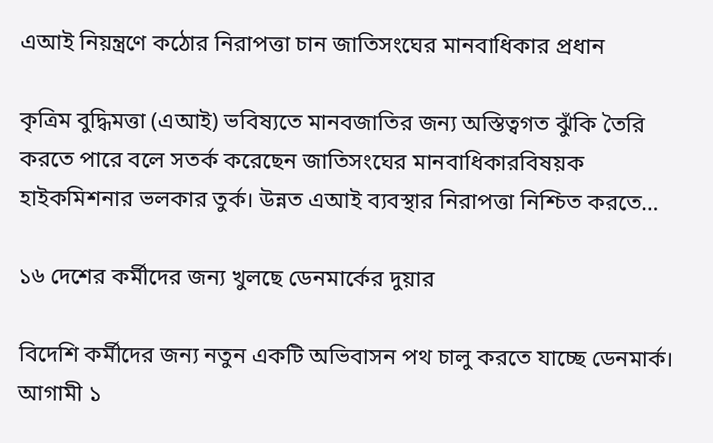এআই নিয়ন্ত্রণে কঠোর নিরাপত্তা চান জাতিসংঘের মানবাধিকার প্রধান

কৃত্রিম বুদ্ধিমত্তা (এআই) ভবিষ্যতে মানবজাতির জন্য অস্তিত্বগত ঝুঁকি তৈরি করতে পারে বলে সতর্ক করেছেন জাতিসংঘের মানবাধিকারবিষয়ক হাইকমিশনার ভলকার তুর্ক। উন্নত এআই ব্যবস্থার নিরাপত্তা নিশ্চিত করতে…

১৬ দেশের কর্মীদের জন্য খুলছে ডেনমার্কের দুয়ার

বিদেশি কর্মীদের জন্য নতুন একটি অভিবাসন পথ চালু করতে যাচ্ছে ডেনমার্ক। আগামী ১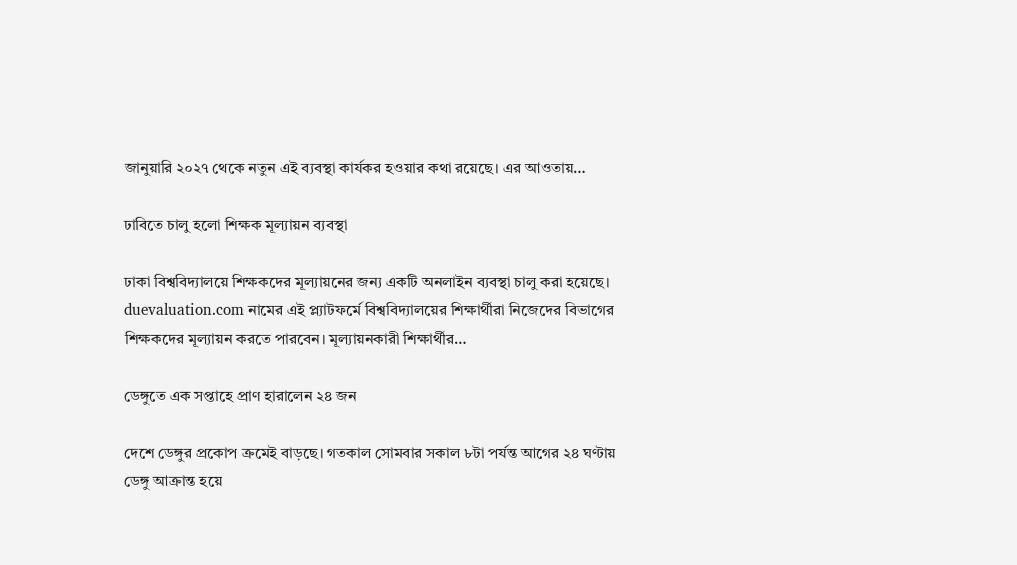জানুয়ারি ২০২৭ থেকে নতুন এই ব্যবস্থা কার্যকর হওয়ার কথা রয়েছে। এর আওতায়…

ঢাবিতে চালু হলো শিক্ষক মূল্যায়ন ব্যবস্থা

ঢাকা বিশ্ববিদ্যালয়ে শিক্ষকদের মূল্যায়নের জন্য একটি অনলাইন ব্যবস্থা চালু করা হয়েছে। duevaluation.com নামের এই প্ল্যাটফর্মে বিশ্ববিদ্যালয়ের শিক্ষার্থীরা নিজেদের বিভাগের শিক্ষকদের মূল্যায়ন করতে পারবেন। মূল্যায়নকারী শিক্ষার্থীর…

ডেঙ্গুতে এক সপ্তাহে প্রাণ হারালেন ২৪ জন

দেশে ডেঙ্গুর প্রকোপ ক্রমেই বাড়ছে। গতকাল সোমবার সকাল ৮টা পর্যন্ত আগের ২৪ ঘণ্টায় ডেঙ্গু আক্রান্ত হয়ে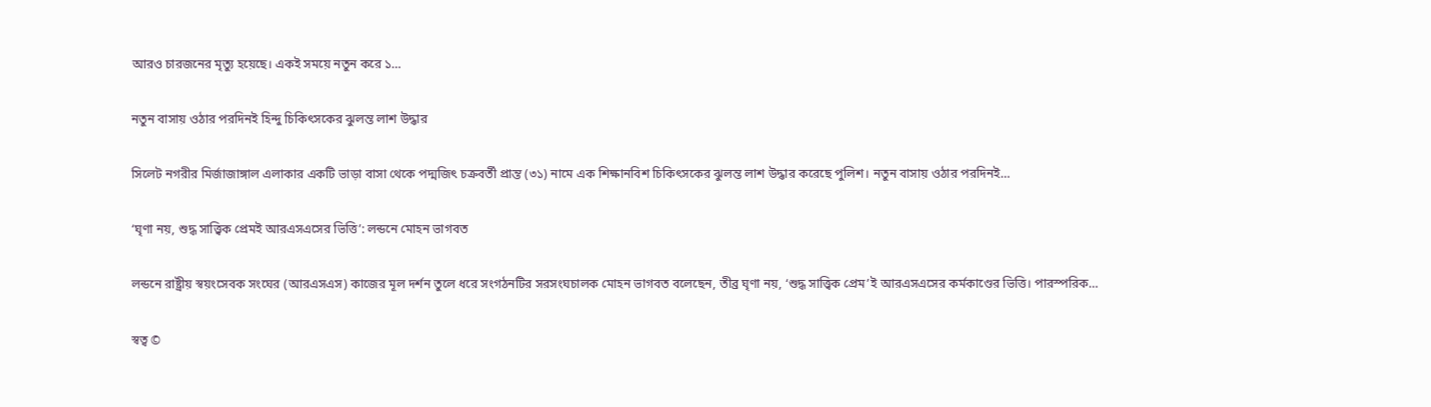আরও চারজনের মৃত্যু হয়েছে। একই সময়ে নতুন করে ১…

নতুন বাসায় ওঠার পরদিনই হিন্দু চিকিৎসকের ঝুলন্ত লাশ উদ্ধার

সিলেট নগরীর মির্জাজাঙ্গাল এলাকার একটি ভাড়া বাসা থেকে পদ্মজিৎ চক্রবর্তী প্রান্ত (৩১) নামে এক শিক্ষানবিশ চিকিৎসকের ঝুলন্ত লাশ উদ্ধার করেছে পুলিশ। নতুন বাসায় ওঠার পরদিনই…

‘ঘৃণা নয়, শুদ্ধ সাত্ত্বিক প্রেমই আরএসএসের ভিত্তি’: লন্ডনে মোহন ভাগবত

লন্ডনে রাষ্ট্রীয় স্বয়ংসেবক সংঘের (আরএসএস) কাজের মূল দর্শন তুলে ধরে সংগঠনটির সরসংঘচালক মোহন ভাগবত বলেছেন, তীব্র ঘৃণা নয়, ‘শুদ্ধ সাত্ত্বিক প্রেম’ই আরএসএসের কর্মকাণ্ডের ভিত্তি। পারস্পরিক…

স্বত্ব ©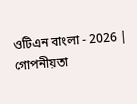ওটিএন বাংলা - 2026 | গোপনীয়তা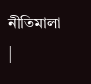নীতিমালা |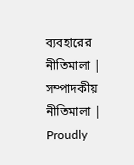ব্যবহারের নীতিমালা | সম্পাদকীয় নীতিমালা | Proudly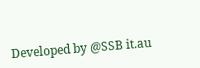Developed by @SSB it.au